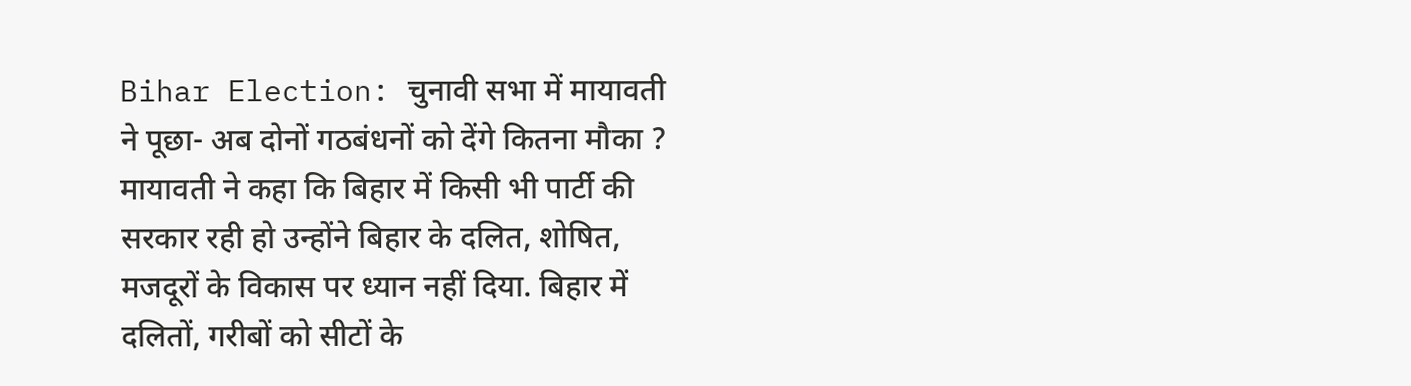Bihar Election: चुनावी सभा में मायावती ने पूछा- अब दोनों गठबंधनों को देंगे कितना मौका ?
मायावती ने कहा कि बिहार में किसी भी पार्टी की सरकार रही हो उन्होंने बिहार के दलित, शोषित, मजदूरों के विकास पर ध्यान नहीं दिया. बिहार में दलितों, गरीबों को सीटों के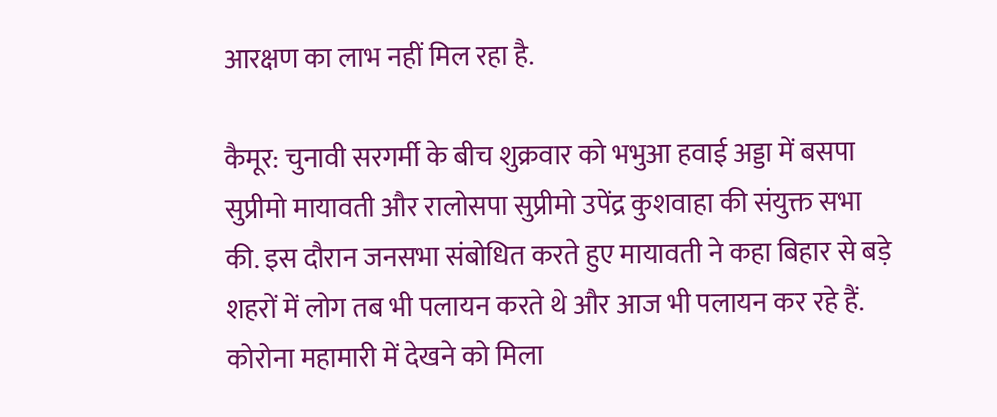आरक्षण का लाभ नहीं मिल रहा है.

कैमूर: चुनावी सरगर्मी के बीच शुक्रवार को भभुआ हवाई अड्डा में बसपा सुप्रीमो मायावती और रालोसपा सुप्रीमो उपेंद्र कुशवाहा की संयुक्त सभा की. इस दौरान जनसभा संबोधित करते हुए मायावती ने कहा बिहार से बड़े शहरों में लोग तब भी पलायन करते थे और आज भी पलायन कर रहे हैं. कोरोना महामारी में देखने को मिला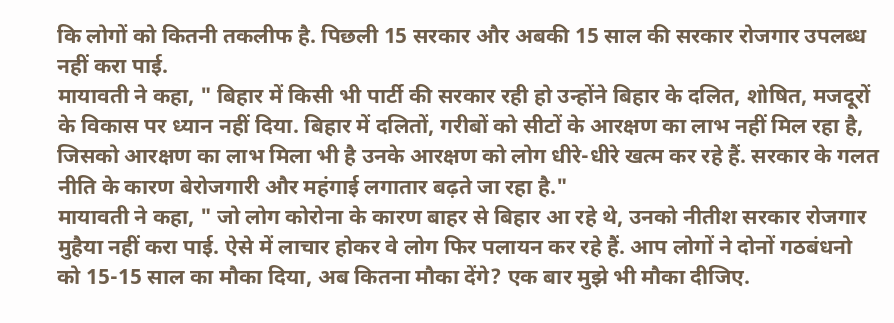कि लोगों को कितनी तकलीफ है. पिछली 15 सरकार और अबकी 15 साल की सरकार रोजगार उपलब्ध नहीं करा पाई.
मायावती ने कहा, " बिहार में किसी भी पार्टी की सरकार रही हो उन्होंने बिहार के दलित, शोषित, मजदूरों के विकास पर ध्यान नहीं दिया. बिहार में दलितों, गरीबों को सीटों के आरक्षण का लाभ नहीं मिल रहा है, जिसको आरक्षण का लाभ मिला भी है उनके आरक्षण को लोग धीरे-धीरे खत्म कर रहे हैं. सरकार के गलत नीति के कारण बेरोजगारी और महंगाई लगातार बढ़ते जा रहा है."
मायावती ने कहा, " जो लोग कोरोना के कारण बाहर से बिहार आ रहे थे, उनको नीतीश सरकार रोजगार मुहैया नहीं करा पाई. ऐसे में लाचार होकर वे लोग फिर पलायन कर रहे हैं. आप लोगों ने दोनों गठबंधनो को 15-15 साल का मौका दिया, अब कितना मौका देंगे? एक बार मुझे भी मौका दीजिए.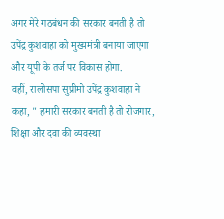अगर मेरे गठबंधन की सरकार बनती है तो उपेंद्र कुशवाहा को मुख्यमंत्री बनाया जाएगा और यूपी के तर्ज पर विकास होगा.
वहीं, रालोसपा सुप्रीमो उपेंद्र कुशवाहा ने कहा, " हमारी सरकार बनती है तो रोजगार, शिक्षा और दवा की व्यवस्था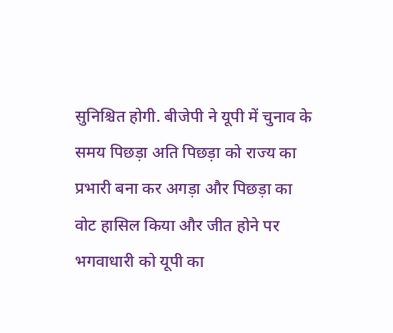सुनिश्चित होगी. बीजेपी ने यूपी में चुनाव के समय पिछड़ा अति पिछड़ा को राज्य का प्रभारी बना कर अगड़ा और पिछड़ा का वोट हासिल किया और जीत होने पर भगवाधारी को यूपी का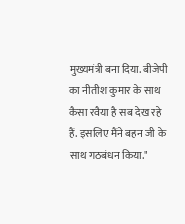मुख्यमंत्री बना दिया. बीजेपी का नीतीश कुमार के साथ कैसा रवैया है सब देख रहे हैं. इसलिए मैंने बहन जी के साथ गठबंधन किया."